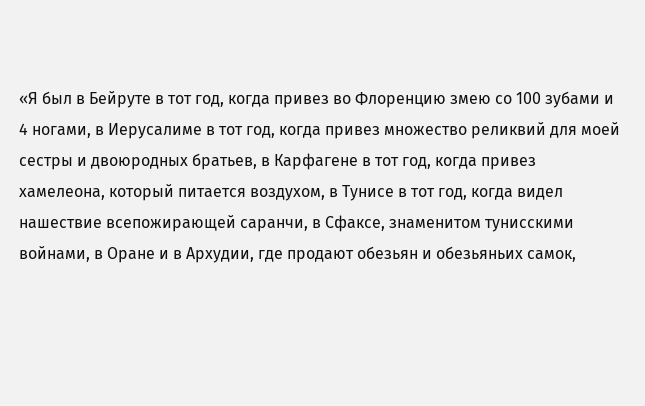«Я был в Бейруте в тот год, когда привез во Флоренцию змею со 100 зубами и 4 ногами, в Иерусалиме в тот год, когда привез множество реликвий для моей сестры и двоюродных братьев, в Карфагене в тот год, когда привез хамелеона, который питается воздухом, в Тунисе в тот год, когда видел нашествие всепожирающей саранчи, в Сфаксе, знаменитом тунисскими войнами, в Оране и в Архудии, где продают обезьян и обезьяньих самок,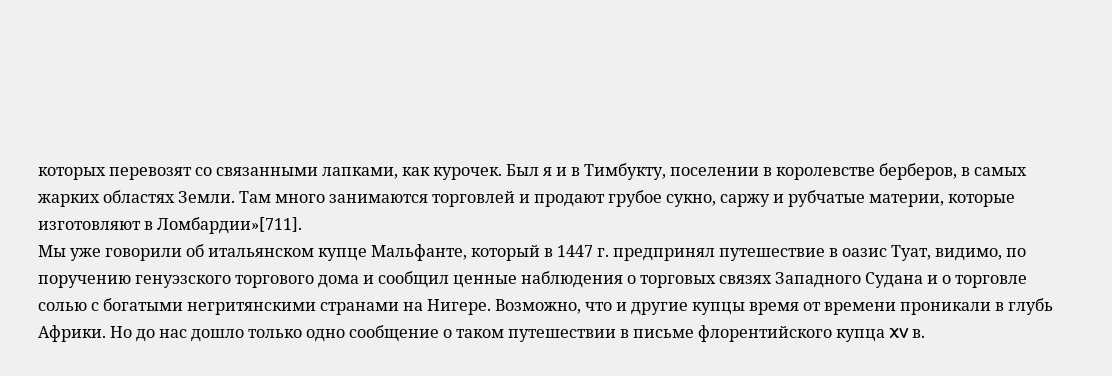которых перевозят со связанными лапками, как курочек. Был я и в Тимбукту, поселении в королевстве берберов, в самых жарких областях Земли. Там много занимаются торговлей и продают грубое сукно, саржу и рубчатые материи, которые изготовляют в Ломбардии»[711].
Мы уже говорили об итальянском купце Мальфанте, который в 1447 г. предпринял путешествие в оазис Туат, видимо, по поручению генуэзского торгового дома и сообщил ценные наблюдения о торговых связях Западного Судана и о торговле солью с богатыми негритянскими странами на Нигере. Возможно, что и другие купцы время от времени проникали в глубь Африки. Но до нас дошло только одно сообщение о таком путешествии в письме флорентийского купца XV в.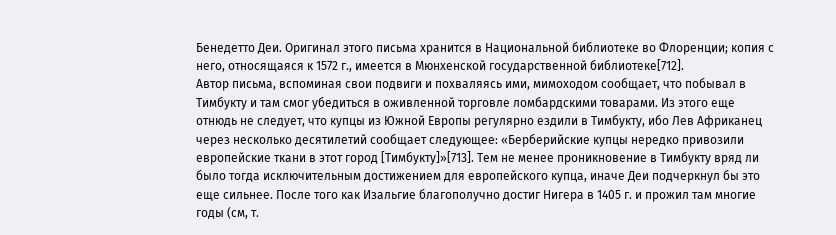Бенедетто Деи. Оригинал этого письма хранится в Национальной библиотеке во Флоренции; копия с него, относящаяся к 1572 г., имеется в Мюнхенской государственной библиотеке[712].
Автор письма, вспоминая свои подвиги и похваляясь ими, мимоходом сообщает, что побывал в Тимбукту и там смог убедиться в оживленной торговле ломбардскими товарами. Из этого еще отнюдь не следует, что купцы из Южной Европы регулярно ездили в Тимбукту, ибо Лев Африканец через несколько десятилетий сообщает следующее: «Берберийские купцы нередко привозили европейские ткани в этот город [Тимбукту]»[713]. Тем не менее проникновение в Тимбукту вряд ли было тогда исключительным достижением для европейского купца, иначе Деи подчеркнул бы это еще сильнее. После того как Изальгие благополучно достиг Нигера в 1405 г. и прожил там многие годы (см, т.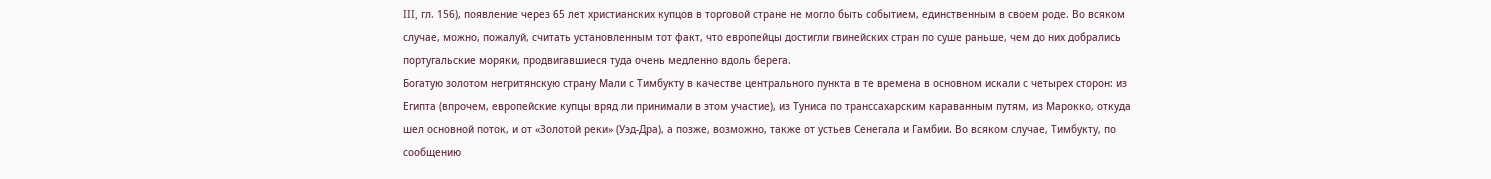III, гл. 156), появление через 65 лет христианских купцов в торговой стране не могло быть событием, единственным в своем роде. Во всяком случае, можно, пожалуй, считать установленным тот факт, что европейцы достигли гвинейских стран по суше раньше, чем до них добрались португальские моряки, продвигавшиеся туда очень медленно вдоль берега.
Богатую золотом негритянскую страну Мали с Тимбукту в качестве центрального пункта в те времена в основном искали с четырех сторон: из Египта (впрочем, европейские купцы вряд ли принимали в этом участие), из Туниса по транссахарским караванным путям, из Марокко, откуда шел основной поток, и от «Золотой реки» (Уэд-Дра), а позже, возможно, также от устьев Сенегала и Гамбии. Во всяком случае, Тимбукту, по сообщению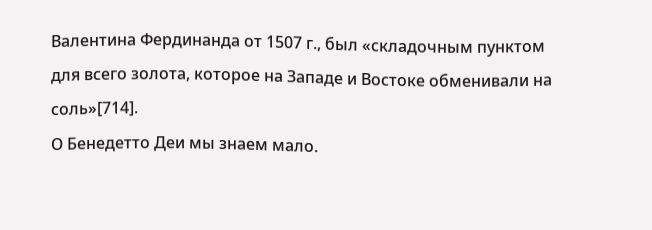Валентина Фердинанда от 1507 г., был «складочным пунктом для всего золота, которое на Западе и Востоке обменивали на соль»[714].
О Бенедетто Деи мы знаем мало.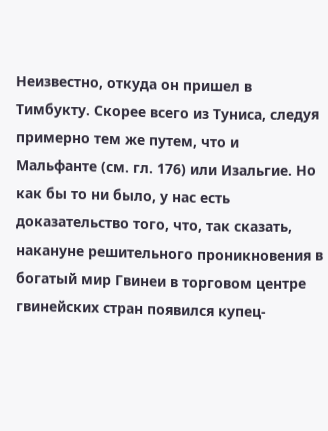Неизвестно, откуда он пришел в Тимбукту. Скорее всего из Туниса, следуя примерно тем же путем, что и Мальфанте (см. гл. 176) или Изальгие. Но как бы то ни было, у нас есть доказательство того, что, так сказать, накануне решительного проникновения в богатый мир Гвинеи в торговом центре гвинейских стран появился купец-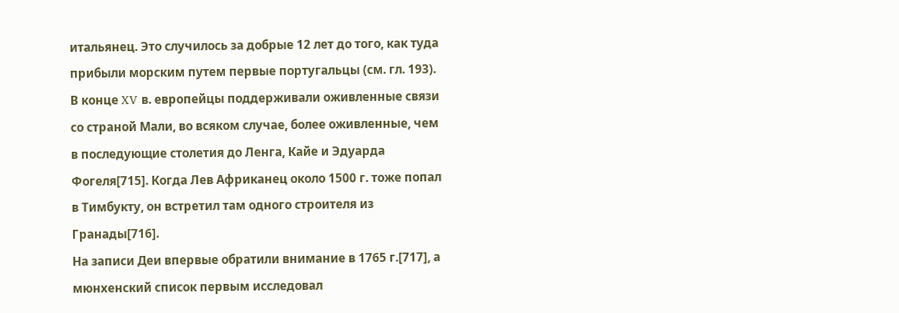итальянец. Это случилось за добрые 12 лет до того, как туда прибыли морским путем первые португальцы (см. гл. 193).
В конце XV в. европейцы поддерживали оживленные связи со страной Мали, во всяком случае, более оживленные, чем в последующие столетия до Ленга, Кайе и Эдуарда Фогеля[715]. Когда Лев Африканец около 1500 г. тоже попал в Тимбукту, он встретил там одного строителя из Гранады[716].
На записи Деи впервые обратили внимание в 1765 г.[717], а мюнхенский список первым исследовал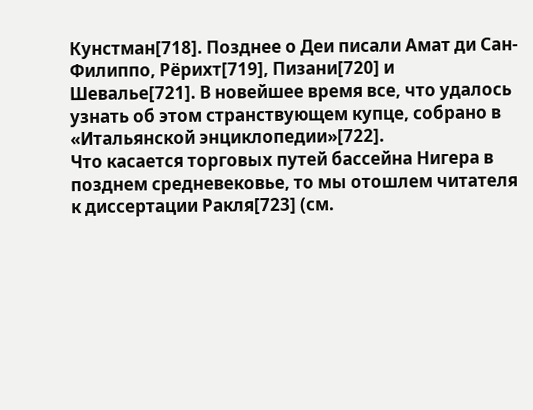Кунстман[718]. Позднее о Деи писали Амат ди Сан-Филиппо, Рёрихт[719], Пизани[720] и Шевалье[721]. В новейшее время все, что удалось узнать об этом странствующем купце, собрано в «Итальянской энциклопедии»[722].
Что касается торговых путей бассейна Нигера в позднем средневековье, то мы отошлем читателя к диссертации Ракля[723] (см.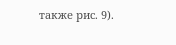также рис. 9).